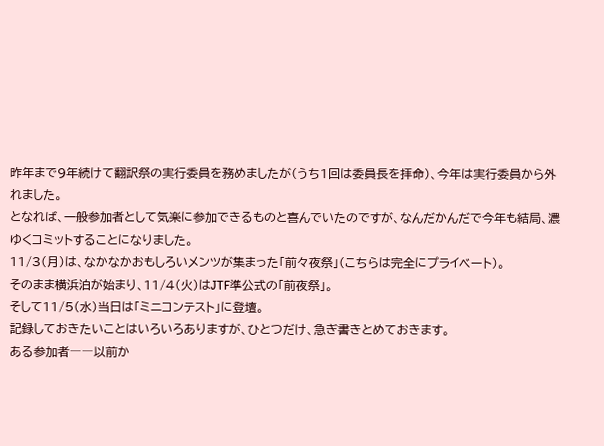昨年まで9年続けて翻訳祭の実行委員を務めましたが(うち1回は委員長を拝命)、今年は実行委員から外れました。
となれば、一般参加者として気楽に参加できるものと喜んでいたのですが、なんだかんだで今年も結局、濃ゆくコミットすることになりました。
11/3(月)は、なかなかおもしろいメンツが集まった「前々夜祭」(こちらは完全にプライベート)。
そのまま横浜泊が始まり、11/4(火)はJTF準公式の「前夜祭」。
そして11/5(水)当日は「ミニコンテスト」に登壇。
記録しておきたいことはいろいろありますが、ひとつだけ、急ぎ書きとめておきます。
ある参加者――以前か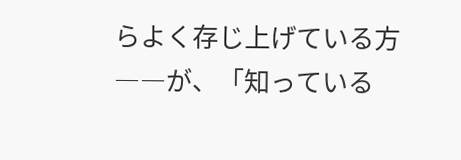らよく存じ上げている方――が、「知っている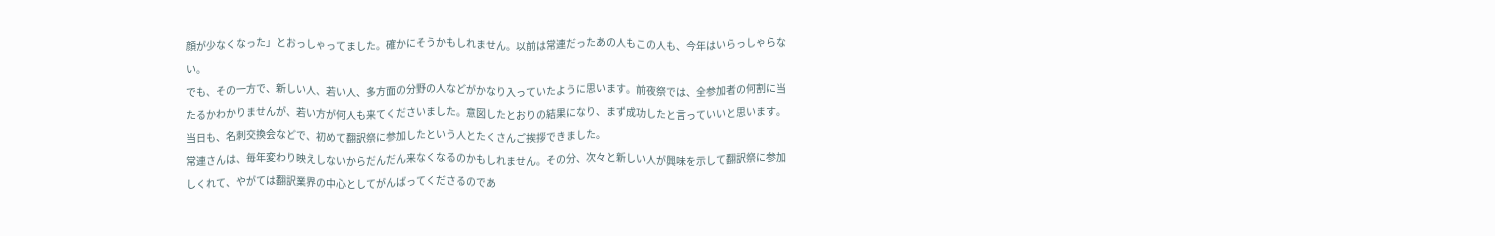顔が少なくなった」とおっしゃってました。確かにそうかもしれません。以前は常連だったあの人もこの人も、今年はいらっしゃらない。
でも、その一方で、新しい人、若い人、多方面の分野の人などがかなり入っていたように思います。前夜祭では、全参加者の何割に当たるかわかりませんが、若い方が何人も来てくださいました。意図したとおりの結果になり、まず成功したと言っていいと思います。
当日も、名刺交換会などで、初めて翻訳祭に参加したという人とたくさんご挨拶できました。
常連さんは、毎年変わり映えしないからだんだん来なくなるのかもしれません。その分、次々と新しい人が興味を示して翻訳祭に参加しくれて、やがては翻訳業界の中心としてがんばってくださるのであ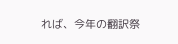れば、今年の翻訳祭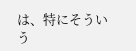は、特にそういう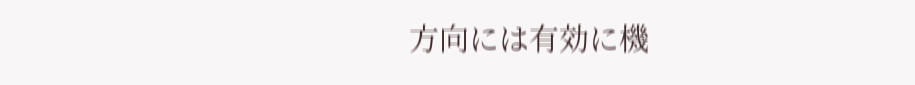方向には有効に機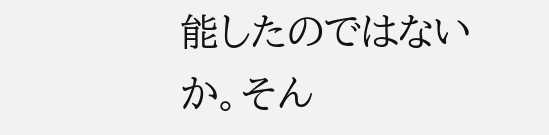能したのではないか。そん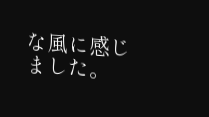な風に感じました。